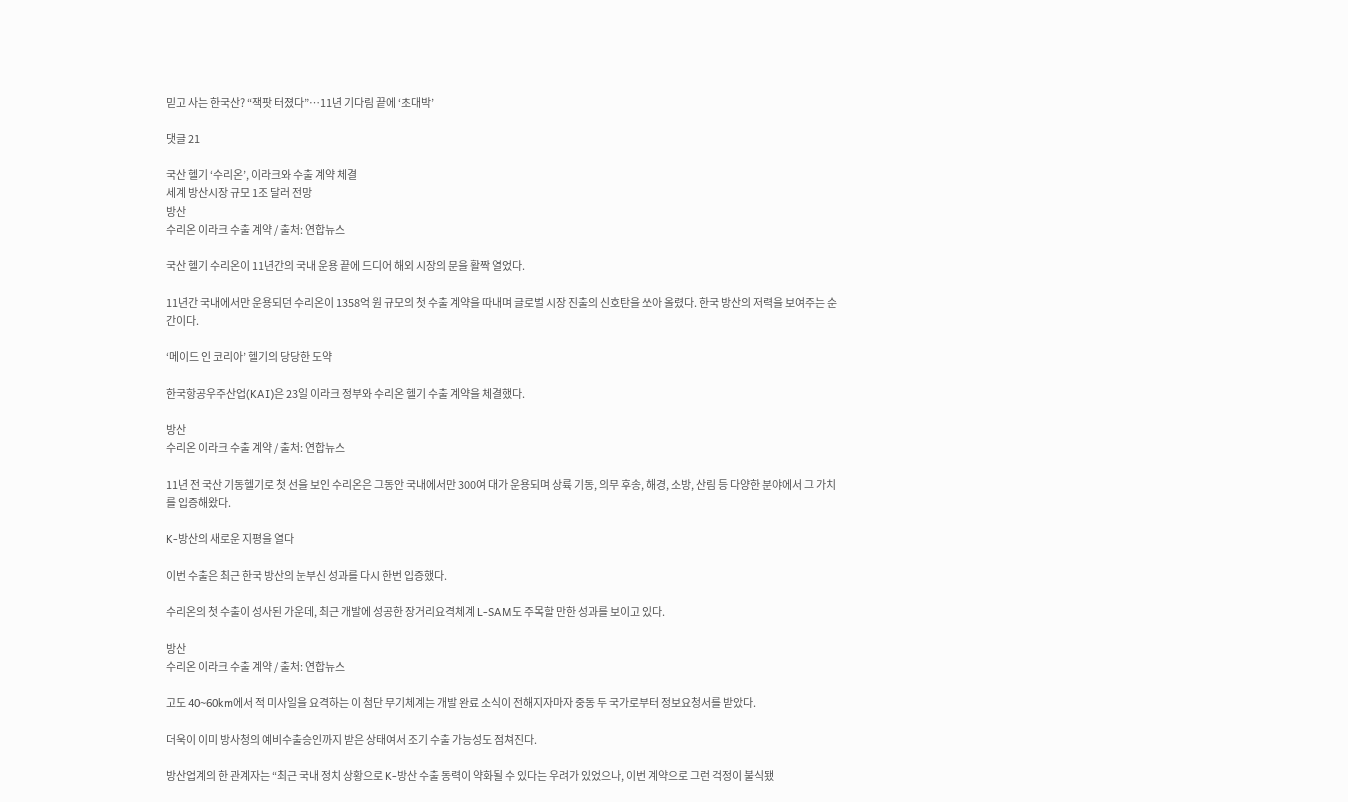믿고 사는 한국산? “잭팟 터졌다”…11년 기다림 끝에 ‘초대박’

댓글 21

국산 헬기 ‘수리온’, 이라크와 수출 계약 체결
세계 방산시장 규모 1조 달러 전망
방산
수리온 이라크 수출 계약 / 출처: 연합뉴스

국산 헬기 수리온이 11년간의 국내 운용 끝에 드디어 해외 시장의 문을 활짝 열었다.

11년간 국내에서만 운용되던 수리온이 1358억 원 규모의 첫 수출 계약을 따내며 글로벌 시장 진출의 신호탄을 쏘아 올렸다. 한국 방산의 저력을 보여주는 순간이다.

‘메이드 인 코리아’ 헬기의 당당한 도약

한국항공우주산업(KAI)은 23일 이라크 정부와 수리온 헬기 수출 계약을 체결했다.

방산
수리온 이라크 수출 계약 / 출처: 연합뉴스

11년 전 국산 기동헬기로 첫 선을 보인 수리온은 그동안 국내에서만 300여 대가 운용되며 상륙 기동, 의무 후송, 해경, 소방, 산림 등 다양한 분야에서 그 가치를 입증해왔다.

K-방산의 새로운 지평을 열다

이번 수출은 최근 한국 방산의 눈부신 성과를 다시 한번 입증했다.

수리온의 첫 수출이 성사된 가운데, 최근 개발에 성공한 장거리요격체계 L-SAM도 주목할 만한 성과를 보이고 있다.

방산
수리온 이라크 수출 계약 / 출처: 연합뉴스

고도 40~60km에서 적 미사일을 요격하는 이 첨단 무기체계는 개발 완료 소식이 전해지자마자 중동 두 국가로부터 정보요청서를 받았다.

더욱이 이미 방사청의 예비수출승인까지 받은 상태여서 조기 수출 가능성도 점쳐진다.

방산업계의 한 관계자는 “최근 국내 정치 상황으로 K-방산 수출 동력이 약화될 수 있다는 우려가 있었으나, 이번 계약으로 그런 걱정이 불식됐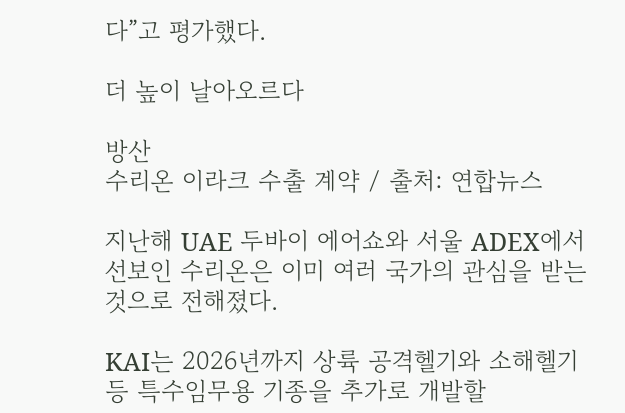다”고 평가했다.

더 높이 날아오르다

방산
수리온 이라크 수출 계약 / 출처: 연합뉴스

지난해 UAE 두바이 에어쇼와 서울 ADEX에서 선보인 수리온은 이미 여러 국가의 관심을 받는 것으로 전해졌다.

KAI는 2026년까지 상륙 공격헬기와 소해헬기 등 특수임무용 기종을 추가로 개발할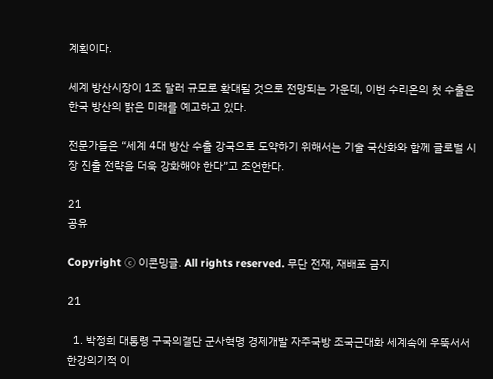계획이다.

세계 방산시장이 1조 달러 규모로 확대될 것으로 전망되는 가운데, 이번 수리온의 첫 수출은 한국 방산의 밝은 미래를 예고하고 있다.

전문가들은 “세계 4대 방산 수출 강국으로 도약하기 위해서는 기술 국산화와 함께 글로벌 시장 진출 전략을 더욱 강화해야 한다”고 조언한다.

21
공유

Copyright ⓒ 이콘밍글. All rights reserved. 무단 전재, 재배포 금지

21

  1. 박정희 대통령 구국의결단 군사혁명 경제개발 자주국방 조국근대화 세계속에 우뚝서서 한강의기적 이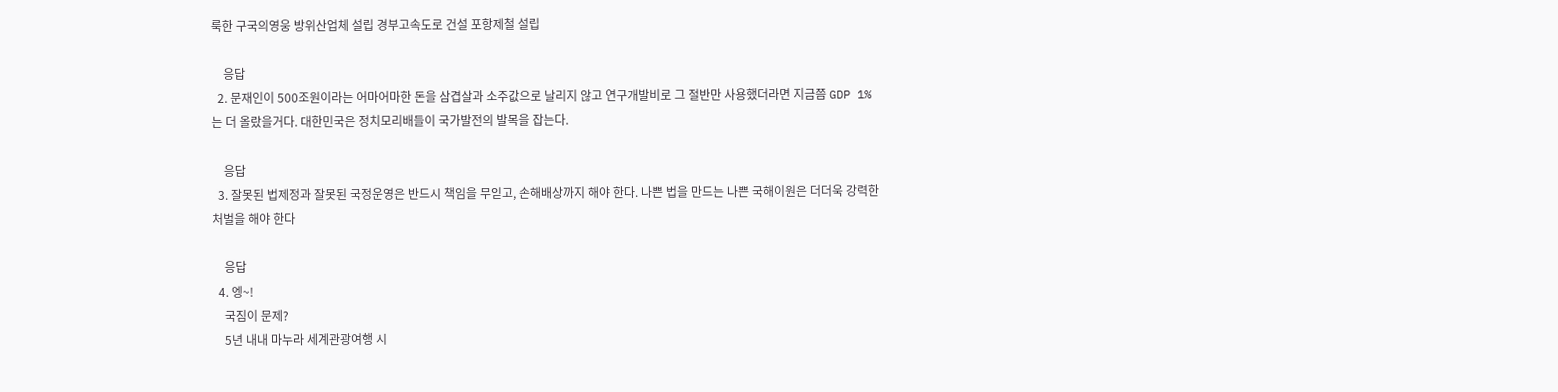룩한 구국의영웅 방위산업체 설립 경부고속도로 건설 포항제철 설립

    응답
  2. 문재인이 500조원이라는 어마어마한 돈을 삼겹살과 소주값으로 날리지 않고 연구개발비로 그 절반만 사용했더라면 지금쯤 GDP 1%는 더 올랐을거다. 대한민국은 정치모리배들이 국가발전의 발목을 잡는다.

    응답
  3. 잘못된 법제정과 잘못된 국정운영은 반드시 책임을 무읻고, 손해배상까지 해야 한다. 나쁜 법을 만드는 나쁜 국해이원은 더더욱 강력한 처벌을 해야 한다

    응답
  4. 엥~!
    국짐이 문제?
    5년 내내 마누라 세계관광여행 시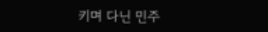키며 다닌 민주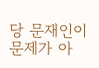당 문재인이 문제가 아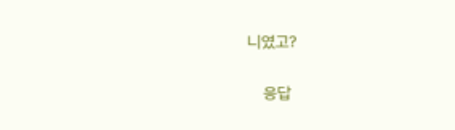니였고?

    응답